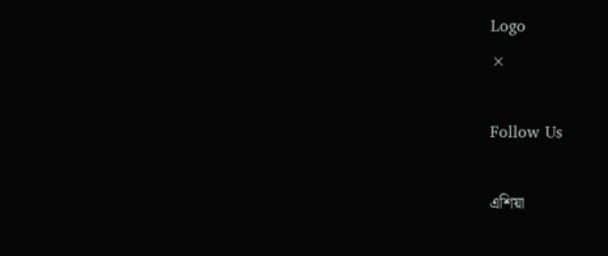Logo
×

Follow Us

এশিয়া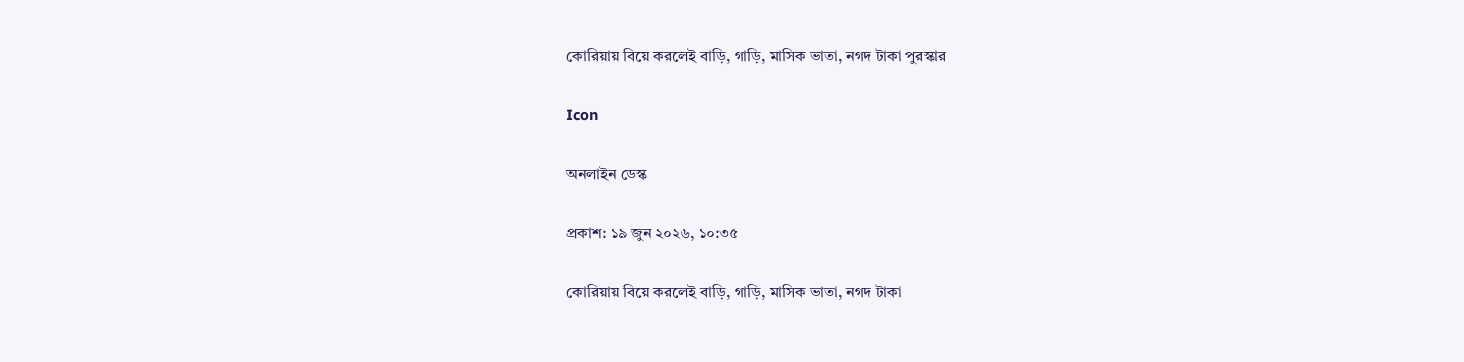কোরিয়ায় বিয়ে করলেই বাড়ি, গাড়ি, মাসিক ভাতা, নগদ টাকা পুরস্কার

Icon

অনলাইন ডেস্ক

প্রকাশ: ১৯ জুন ২০২৬, ১০:৩৫

কোরিয়ায় বিয়ে করলেই বাড়ি, গাড়ি, মাসিক ভাতা, নগদ টাকা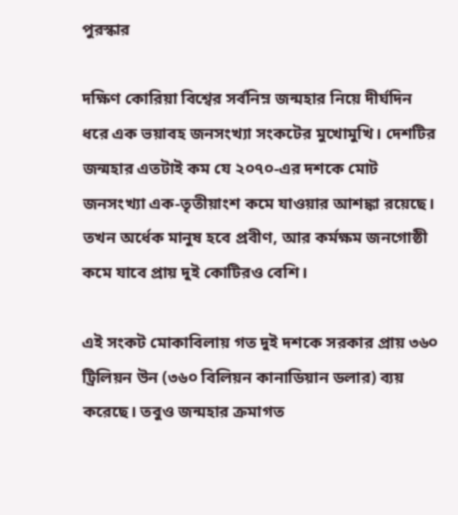পুরস্কার

দক্ষিণ কোরিয়া বিশ্বের সর্বনিম্ন জন্মহার নিয়ে দীর্ঘদিন ধরে এক ভয়াবহ জনসংখ্যা সংকটের মুখোমুখি। দেশটির জন্মহার এতটাই কম যে ২০৭০-এর দশকে মোট জনসংখ্যা এক-তৃতীয়াংশ কমে যাওয়ার আশঙ্কা রয়েছে। তখন অর্ধেক মানুষ হবে প্রবীণ, আর কর্মক্ষম জনগোষ্ঠী কমে যাবে প্রায় দুই কোটিরও বেশি।

এই সংকট মোকাবিলায় গত দুই দশকে সরকার প্রায় ৩৬০ ট্রিলিয়ন উন (৩৬০ বিলিয়ন কানাডিয়ান ডলার) ব্যয় করেছে। তবুও জন্মহার ক্রমাগত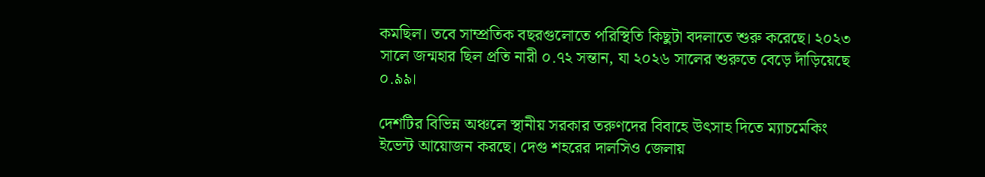কমছিল। তবে সাম্প্রতিক বছরগুলোতে পরিস্থিতি কিছুটা বদলাতে শুরু করেছে। ২০২৩ সালে জন্মহার ছিল প্রতি নারী ০.৭২ সন্তান, যা ২০২৬ সালের শুরুতে বেড়ে দাঁড়িয়েছে ০.৯৯।

দেশটির বিভিন্ন অঞ্চলে স্থানীয় সরকার তরুণদের বিবাহে উৎসাহ দিতে ম্যাচমেকিং ইভেন্ট আয়োজন করছে। দেগু শহরের দালসিও জেলায়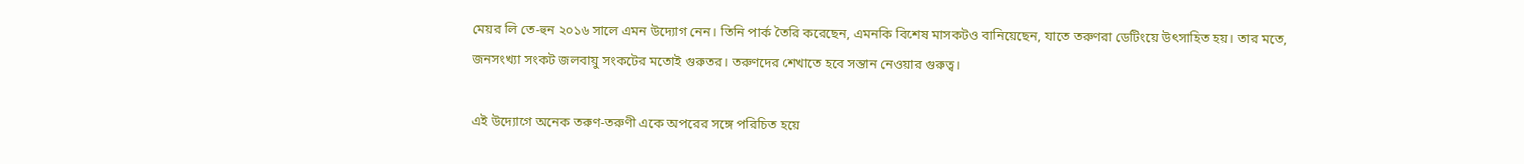মেয়র লি তে-হুন ২০১৬ সালে এমন উদ্যোগ নেন। তিনি পার্ক তৈরি করেছেন, এমনকি বিশেষ মাসকটও বানিয়েছেন, যাতে তরুণরা ডেটিংয়ে উৎসাহিত হয়। তার মতে, জনসংখ্যা সংকট জলবায়ু সংকটের মতোই গুরুতর। তরুণদের শেখাতে হবে সন্তান নেওয়ার গুরুত্ব।

এই উদ্যোগে অনেক তরুণ-তরুণী একে অপরের সঙ্গে পরিচিত হয়ে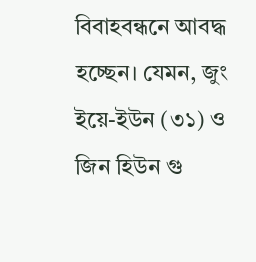বিবাহবন্ধনে আবদ্ধ হচ্ছেন। যেমন, জুং ইয়ে-ইউন (৩১) ও জিন হিউন গু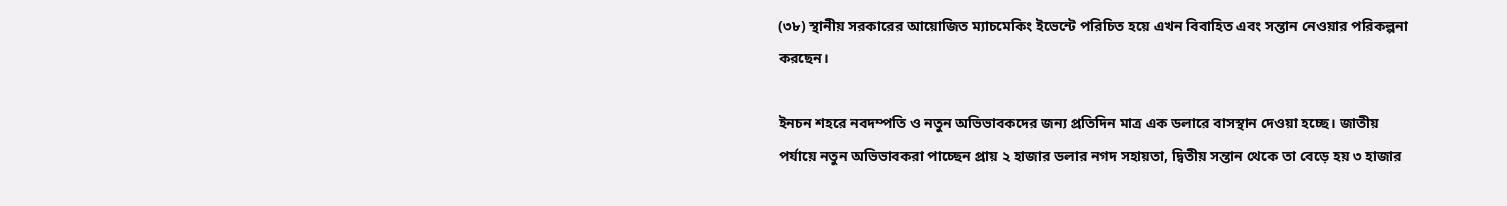(৩৮) স্থানীয় সরকারের আয়োজিত ম্যাচমেকিং ইভেন্টে পরিচিত হয়ে এখন বিবাহিত এবং সন্তান নেওয়ার পরিকল্পনা করছেন।

ইনচন শহরে নবদম্পতি ও নতুন অভিভাবকদের জন্য প্রতিদিন মাত্র এক ডলারে বাসস্থান দেওয়া হচ্ছে। জাতীয় পর্যায়ে নতুন অভিভাবকরা পাচ্ছেন প্রায় ২ হাজার ডলার নগদ সহায়তা, দ্বিতীয় সন্তান থেকে তা বেড়ে হয় ৩ হাজার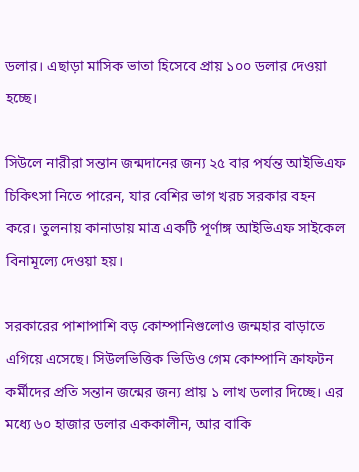ডলার। এছাড়া মাসিক ভাতা হিসেবে প্রায় ১০০ ডলার দেওয়া হচ্ছে।

সিউলে নারীরা সন্তান জন্মদানের জন্য ২৫ বার পর্যন্ত আইভিএফ চিকিৎসা নিতে পারেন, যার বেশির ভাগ খরচ সরকার বহন করে। তুলনায় কানাডায় মাত্র একটি পূর্ণাঙ্গ আইভিএফ সাইকেল বিনামূল্যে দেওয়া হয়।

সরকারের পাশাপাশি বড় কোম্পানিগুলোও জন্মহার বাড়াতে এগিয়ে এসেছে। সিউলভিত্তিক ভিডিও গেম কোম্পানি ক্রাফটন কর্মীদের প্রতি সন্তান জন্মের জন্য প্রায় ১ লাখ ডলার দিচ্ছে। এর মধ্যে ৬০ হাজার ডলার এককালীন, আর বাকি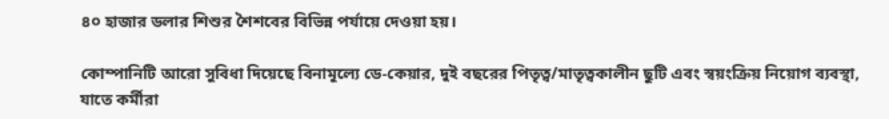৪০ হাজার ডলার শিশুর শৈশবের বিভিন্ন পর্যায়ে দেওয়া হয়।

কোম্পানিটি আরো সুবিধা দিয়েছে বিনামূল্যে ডে-কেয়ার, দুই বছরের পিতৃত্ব/মাতৃত্বকালীন ছুটি এবং স্বয়ংক্রিয় নিয়োগ ব্যবস্থা, যাতে কর্মীরা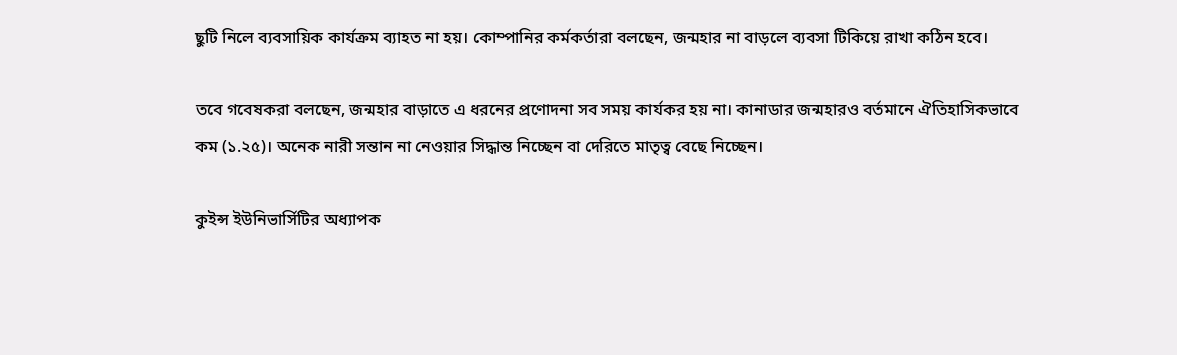ছুটি নিলে ব্যবসায়িক কার্যক্রম ব্যাহত না হয়। কোম্পানির কর্মকর্তারা বলছেন, জন্মহার না বাড়লে ব্যবসা টিকিয়ে রাখা কঠিন হবে।

তবে গবেষকরা বলছেন, জন্মহার বাড়াতে এ ধরনের প্রণোদনা সব সময় কার্যকর হয় না। কানাডার জন্মহারও বর্তমানে ঐতিহাসিকভাবে কম (১.২৫)। অনেক নারী সন্তান না নেওয়ার সিদ্ধান্ত নিচ্ছেন বা দেরিতে মাতৃত্ব বেছে নিচ্ছেন।

কুইন্স ইউনিভার্সিটির অধ্যাপক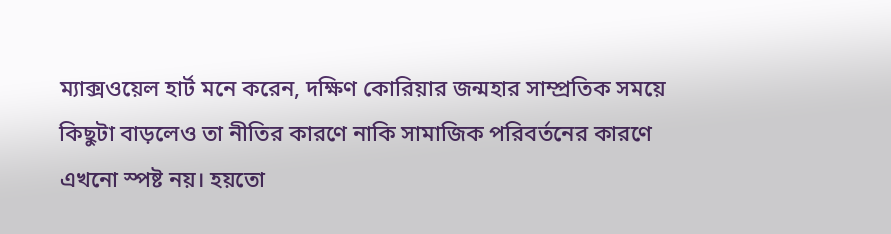ম্যাক্সওয়েল হার্ট মনে করেন, দক্ষিণ কোরিয়ার জন্মহার সাম্প্রতিক সময়ে কিছুটা বাড়লেও তা নীতির কারণে নাকি সামাজিক পরিবর্তনের কারণে এখনো স্পষ্ট নয়। হয়তো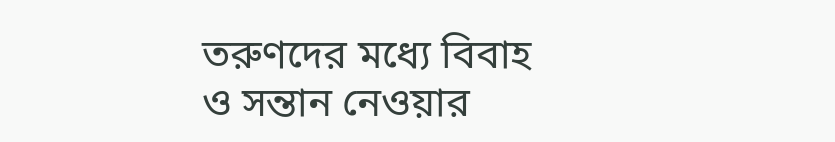তরুণদের মধ্যে বিবাহ ও সন্তান নেওয়ার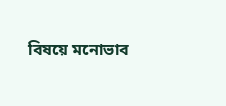বিষয়ে মনোভাব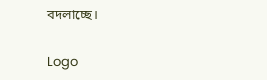বদলাচ্ছে।

Logo